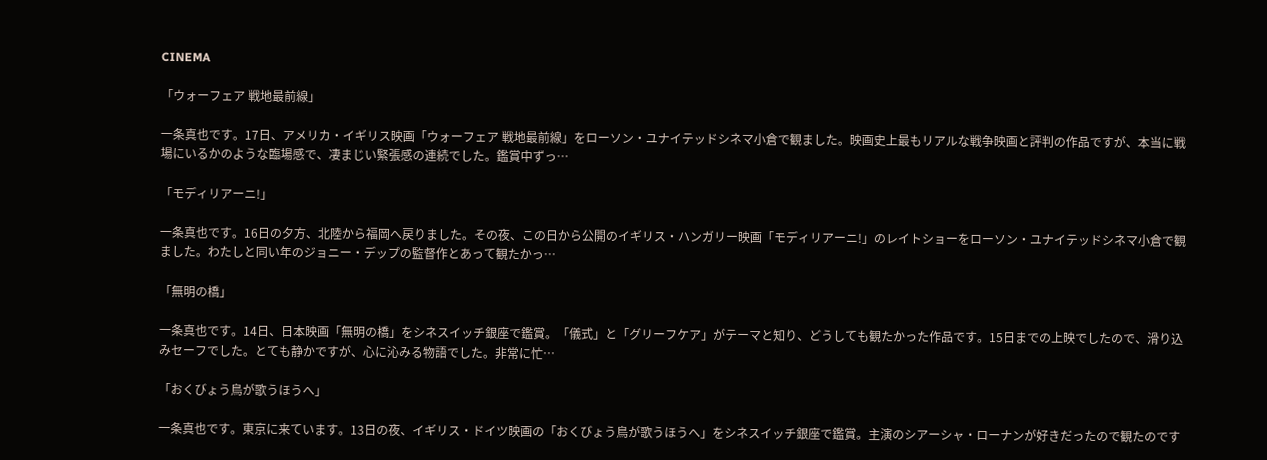CINEMA

「ウォーフェア 戦地最前線」

一条真也です。17日、アメリカ・イギリス映画「ウォーフェア 戦地最前線」をローソン・ユナイテッドシネマ小倉で観ました。映画史上最もリアルな戦争映画と評判の作品ですが、本当に戦場にいるかのような臨場感で、凄まじい緊張感の連続でした。鑑賞中ずっ…

「モディリアーニ!」

一条真也です。16日の夕方、北陸から福岡へ戻りました。その夜、この日から公開のイギリス・ハンガリー映画「モディリアーニ!」のレイトショーをローソン・ユナイテッドシネマ小倉で観ました。わたしと同い年のジョニー・デップの監督作とあって観たかっ…

「無明の橋」

一条真也です。14日、日本映画「無明の橋」をシネスイッチ銀座で鑑賞。「儀式」と「グリーフケア」がテーマと知り、どうしても観たかった作品です。15日までの上映でしたので、滑り込みセーフでした。とても静かですが、心に沁みる物語でした。非常に忙…

「おくびょう鳥が歌うほうへ」

一条真也です。東京に来ています。13日の夜、イギリス・ドイツ映画の「おくびょう鳥が歌うほうへ」をシネスイッチ銀座で鑑賞。主演のシアーシャ・ローナンが好きだったので観たのです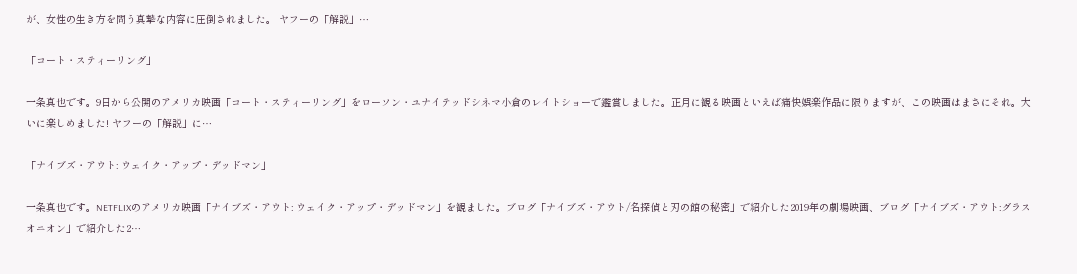が、女性の生き方を問う真摯な内容に圧倒されました。 ヤフーの「解説」…

「コート・スティーリング」

一条真也です。9日から公開のアメリカ映画「コート・スティーリング」をローソン・ユナイテッドシネマ小倉のレイトショーで鑑賞しました。正月に観る映画といえば痛快娯楽作品に限りますが、この映画はまさにそれ。大いに楽しめました! ヤフーの「解説」に…

「ナイブズ・アウト: ウェイク・アップ・デッドマン」

一条真也です。NETFLIXのアメリカ映画「ナイブズ・アウト: ウェイク・アップ・デッドマン」を観ました。ブログ「ナイブズ・アウト/名探偵と刃の館の秘密」で紹介した2019年の劇場映画、ブログ「ナイブズ・アウト:グラスオニオン」で紹介した2…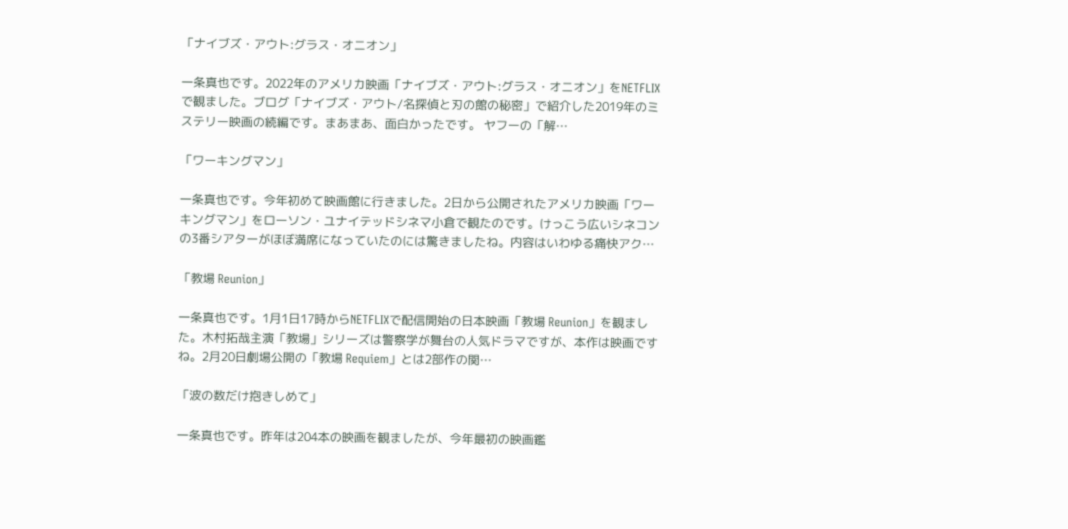「ナイブズ・アウト:グラス・オニオン」

一条真也です。2022年のアメリカ映画「ナイブズ・アウト:グラス・オニオン」をNETFLIXで観ました。ブログ「ナイブズ・アウト/名探偵と刃の館の秘密」で紹介した2019年のミステリー映画の続編です。まあまあ、面白かったです。 ヤフーの「解…

「ワーキングマン」

一条真也です。今年初めて映画館に行きました。2日から公開されたアメリカ映画「ワーキングマン」をローソン・ユナイテッドシネマ小倉で観たのです。けっこう広いシネコンの3番シアターがほぼ満席になっていたのには驚きましたね。内容はいわゆる痛快アク…

「教場 Reunion」

一条真也です。1月1日17時からNETFLIXで配信開始の日本映画「教場 Reunion」を観ました。木村拓哉主演「教場」シリーズは警察学が舞台の人気ドラマですが、本作は映画ですね。2月20日劇場公開の「教場 Requiem」とは2部作の関…

「波の数だけ抱きしめて」

一条真也です。昨年は204本の映画を観ましたが、今年最初の映画鑑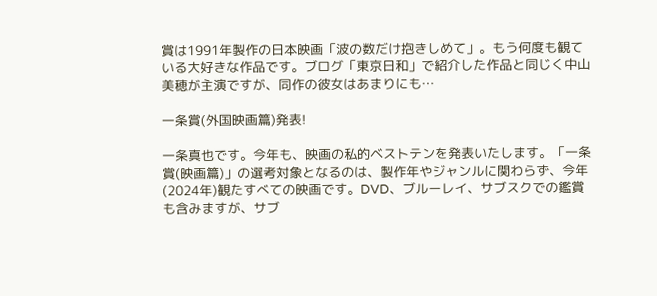賞は1991年製作の日本映画「波の数だけ抱きしめて」。もう何度も観ている大好きな作品です。ブログ「東京日和」で紹介した作品と同じく中山美穂が主演ですが、同作の彼女はあまりにも…

一条賞(外国映画篇)発表!

一条真也です。今年も、映画の私的ベストテンを発表いたします。「一条賞(映画篇)」の選考対象となるのは、製作年やジャンルに関わらず、今年(2024年)観たすべての映画です。DVD、ブルーレイ、サブスクでの鑑賞も含みますが、サブ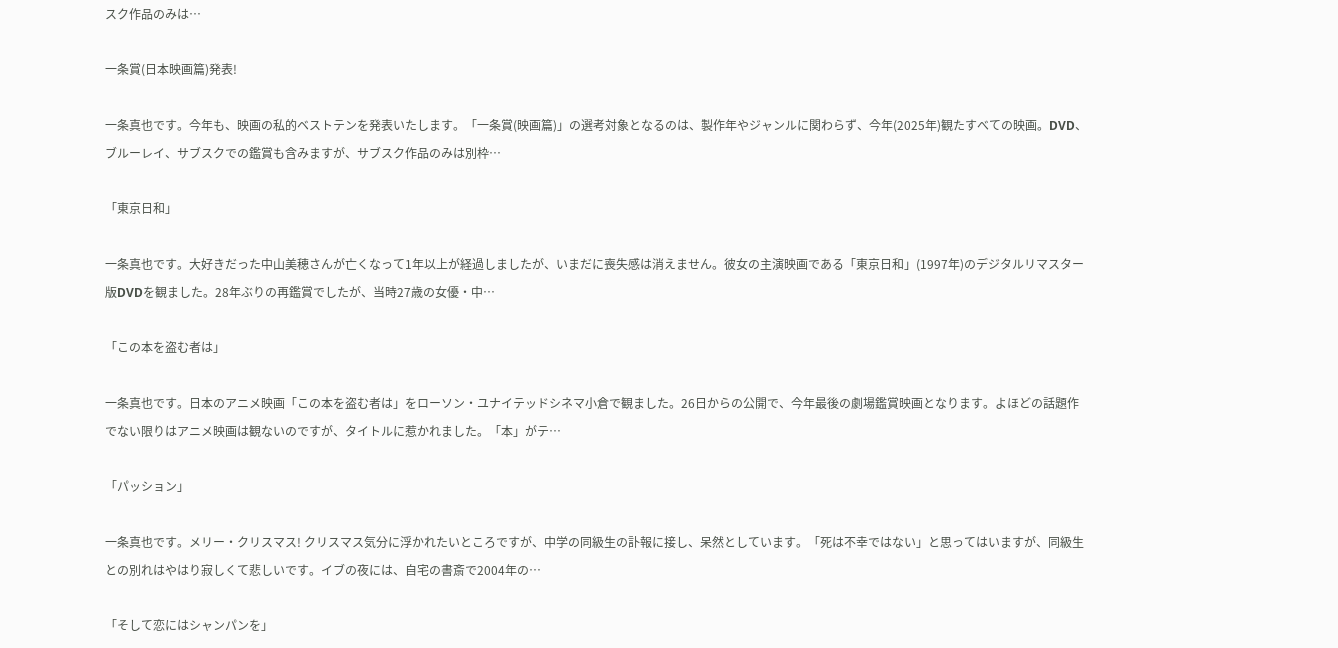スク作品のみは…

一条賞(日本映画篇)発表!

一条真也です。今年も、映画の私的ベストテンを発表いたします。「一条賞(映画篇)」の選考対象となるのは、製作年やジャンルに関わらず、今年(2025年)観たすべての映画。DVD、ブルーレイ、サブスクでの鑑賞も含みますが、サブスク作品のみは別枠…

「東京日和」

一条真也です。大好きだった中山美穂さんが亡くなって1年以上が経過しましたが、いまだに喪失感は消えません。彼女の主演映画である「東京日和」(1997年)のデジタルリマスター版DVDを観ました。28年ぶりの再鑑賞でしたが、当時27歳の女優・中…

「この本を盗む者は」

一条真也です。日本のアニメ映画「この本を盗む者は」をローソン・ユナイテッドシネマ小倉で観ました。26日からの公開で、今年最後の劇場鑑賞映画となります。よほどの話題作でない限りはアニメ映画は観ないのですが、タイトルに惹かれました。「本」がテ…

「パッション」

一条真也です。メリー・クリスマス! クリスマス気分に浮かれたいところですが、中学の同級生の訃報に接し、呆然としています。「死は不幸ではない」と思ってはいますが、同級生との別れはやはり寂しくて悲しいです。イブの夜には、自宅の書斎で2004年の…

「そして恋にはシャンパンを」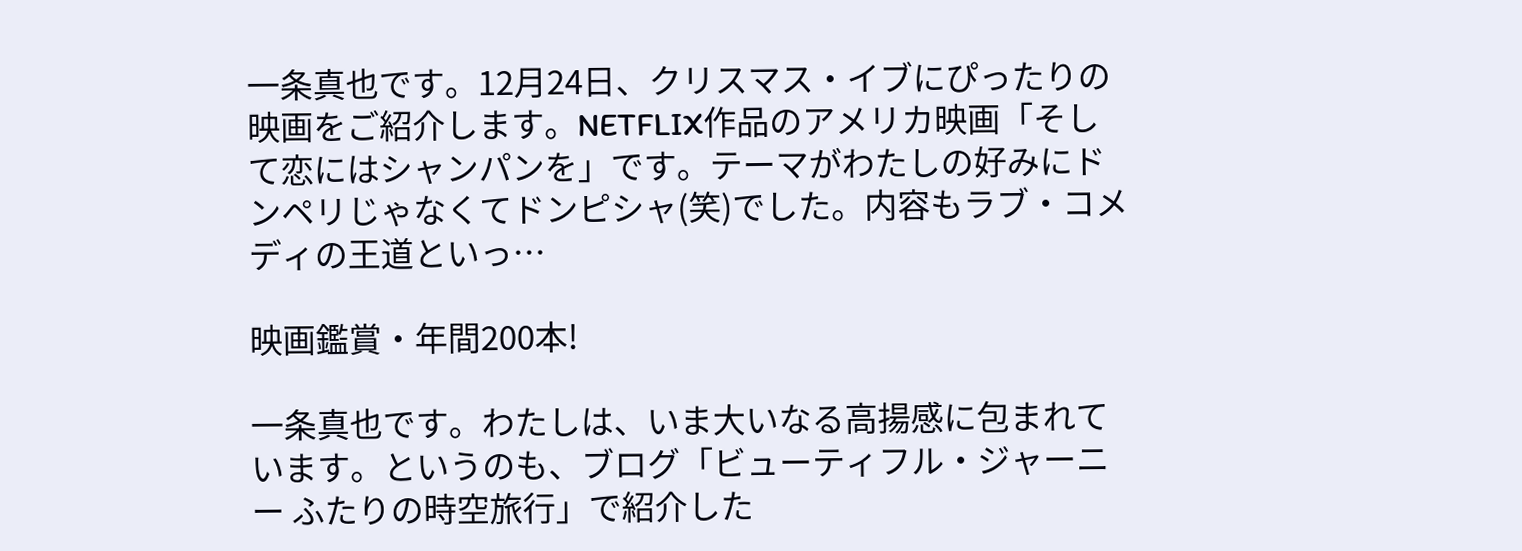一条真也です。12月24日、クリスマス・イブにぴったりの映画をご紹介します。NETFLIX作品のアメリカ映画「そして恋にはシャンパンを」です。テーマがわたしの好みにドンペリじゃなくてドンピシャ(笑)でした。内容もラブ・コメディの王道といっ…

映画鑑賞・年間200本!

一条真也です。わたしは、いま大いなる高揚感に包まれています。というのも、ブログ「ビューティフル・ジャーニー ふたりの時空旅行」で紹介した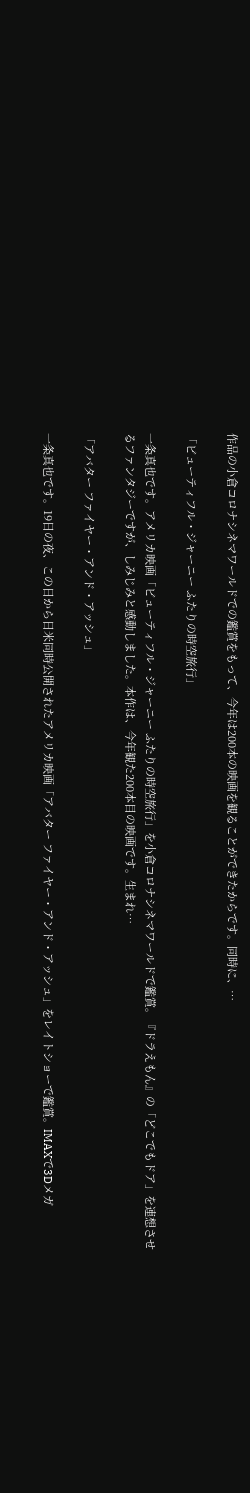作品の小倉コロナシネマワールドでの鑑賞をもって、今年は200本の映画を観ることができたからです。同時に、…

「ビューティフル・ジャーニー ふたりの時空旅行」

一条真也です。アメリカ映画「ビューティフル・ジャーニー ふたりの時空旅行」を小倉コロナシネマワールドで鑑賞。『ドラえもん』の「どこでもドア」を連想させるファンタジーですが、しみじみと感動しました。本作は、今年観た200本目の映画です。生まれ…

「アバター ファイヤー・アンド・アッシュ」

一条真也です。19日の夜、この日から日米同時公開されたアメリカ映画「アバター ファイヤー・アンド・アッシュ」をレイトショーで鑑賞。IMAXで3Dメガ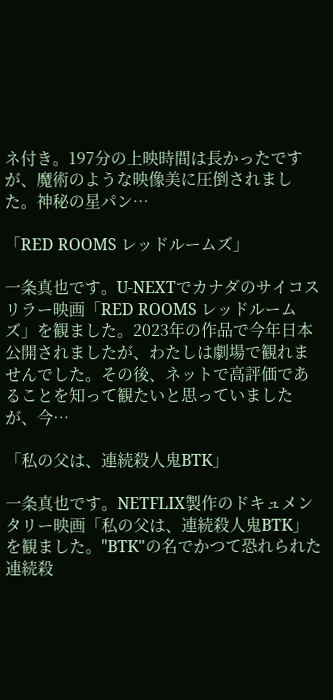ネ付き。197分の上映時間は長かったですが、魔術のような映像美に圧倒されました。神秘の星パン…

「RED ROOMS レッドルームズ」

一条真也です。U-NEXTでカナダのサイコスリラー映画「RED ROOMS レッドルームズ」を観ました。2023年の作品で今年日本公開されましたが、わたしは劇場で観れませんでした。その後、ネットで高評価であることを知って観たいと思っていましたが、今…

「私の父は、連続殺人鬼BTK」

一条真也です。NETFLIX製作のドキュメンタリー映画「私の父は、連続殺人鬼BTK」を観ました。"BTK"の名でかつて恐れられた連続殺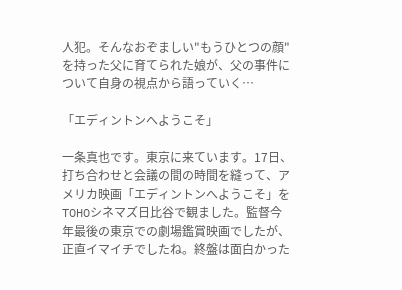人犯。そんなおぞましい"もうひとつの顔"を持った父に育てられた娘が、父の事件について自身の視点から語っていく…

「エディントンへようこそ」

一条真也です。東京に来ています。17日、打ち合わせと会議の間の時間を縫って、アメリカ映画「エディントンへようこそ」をTOHOシネマズ日比谷で観ました。監督今年最後の東京での劇場鑑賞映画でしたが、正直イマイチでしたね。終盤は面白かった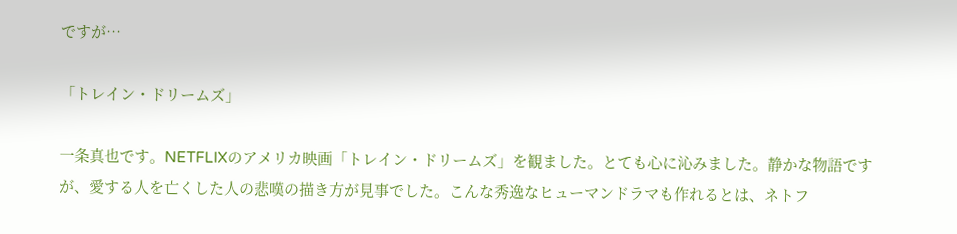ですが…

「トレイン・ドリームズ」

一条真也です。NETFLIXのアメリカ映画「トレイン・ドリームズ」を観ました。とても心に沁みました。静かな物語ですが、愛する人を亡くした人の悲嘆の描き方が見事でした。こんな秀逸なヒューマンドラマも作れるとは、ネトフ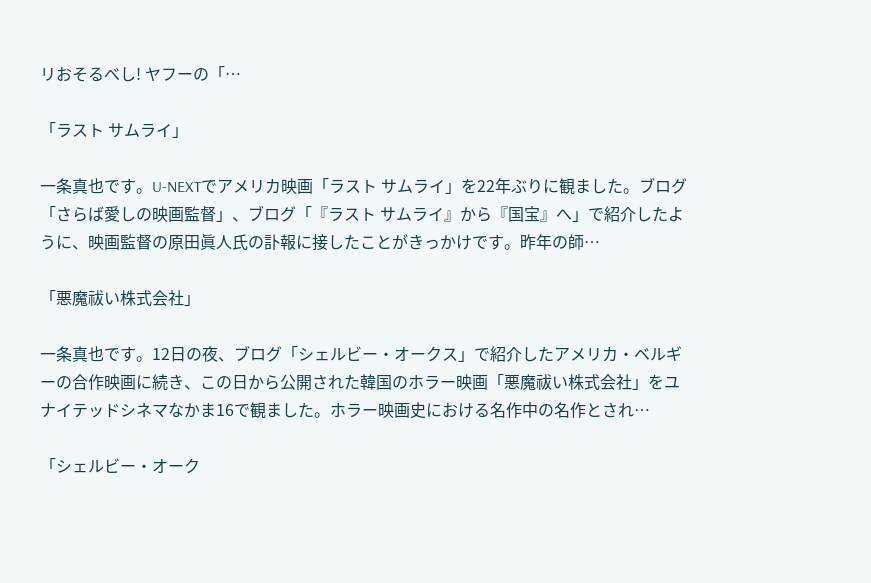リおそるべし! ヤフーの「…

「ラスト サムライ」

一条真也です。U-NEXTでアメリカ映画「ラスト サムライ」を22年ぶりに観ました。ブログ「さらば愛しの映画監督」、ブログ「『ラスト サムライ』から『国宝』へ」で紹介したように、映画監督の原田眞人氏の訃報に接したことがきっかけです。昨年の師…

「悪魔祓い株式会社」

一条真也です。12日の夜、ブログ「シェルビー・オークス」で紹介したアメリカ・ベルギーの合作映画に続き、この日から公開された韓国のホラー映画「悪魔祓い株式会社」をユナイテッドシネマなかま16で観ました。ホラー映画史における名作中の名作とされ…

「シェルビー・オーク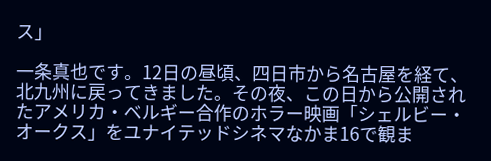ス」

一条真也です。12日の昼頃、四日市から名古屋を経て、北九州に戻ってきました。その夜、この日から公開されたアメリカ・ベルギー合作のホラー映画「シェルビー・オークス」をユナイテッドシネマなかま16で観ま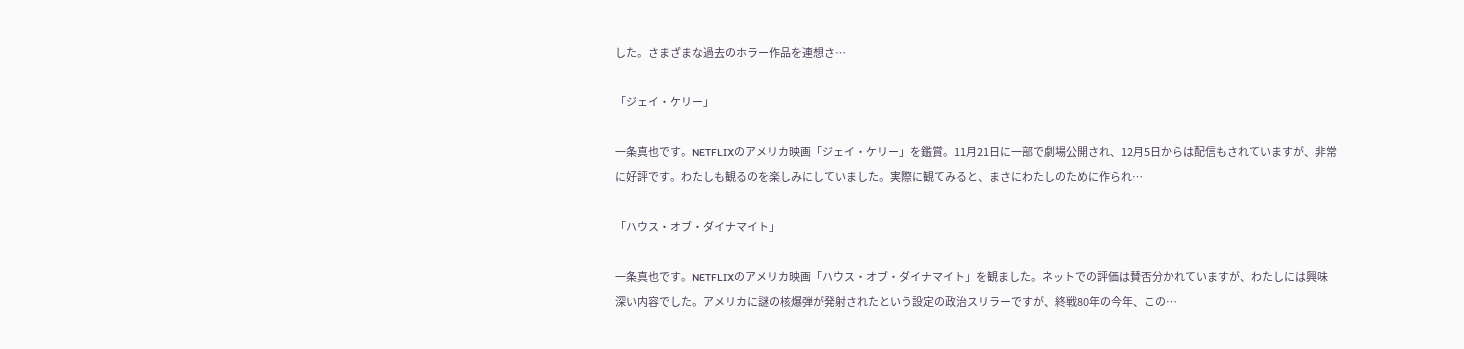した。さまざまな過去のホラー作品を連想さ…

「ジェイ・ケリー」

一条真也です。NETFLIXのアメリカ映画「ジェイ・ケリー」を鑑賞。11月21日に一部で劇場公開され、12月5日からは配信もされていますが、非常に好評です。わたしも観るのを楽しみにしていました。実際に観てみると、まさにわたしのために作られ…

「ハウス・オブ・ダイナマイト」

一条真也です。NETFLIXのアメリカ映画「ハウス・オブ・ダイナマイト」を観ました。ネットでの評価は賛否分かれていますが、わたしには興味深い内容でした。アメリカに謎の核爆弾が発射されたという設定の政治スリラーですが、終戦80年の今年、この…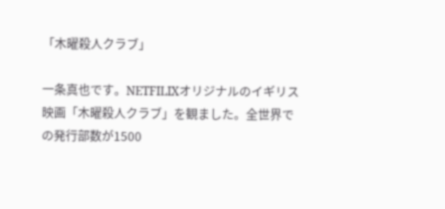「木曜殺人クラブ」

一条真也です。NETFILIXオリジナルのイギリス映画「木曜殺人クラブ」を観ました。全世界での発行部数が1500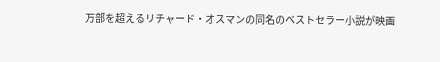万部を超えるリチャード・オスマンの同名のベストセラー小説が映画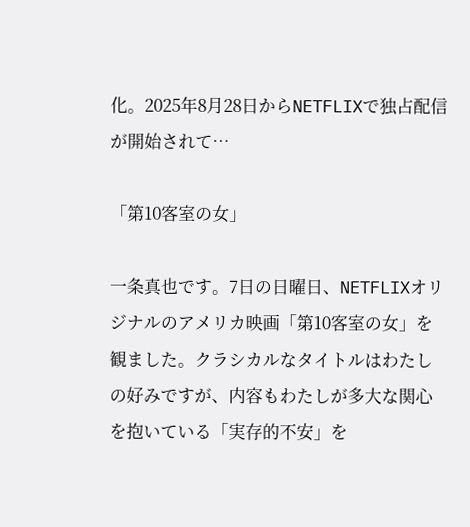化。2025年8月28日からNETFLIXで独占配信が開始されて…

「第10客室の女」

一条真也です。7日の日曜日、NETFLIXオリジナルのアメリカ映画「第10客室の女」を観ました。クラシカルなタイトルはわたしの好みですが、内容もわたしが多大な関心を抱いている「実存的不安」を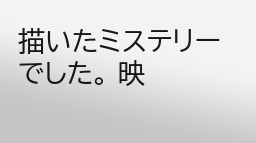描いたミステリーでした。 映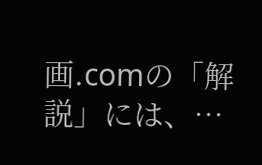画.comの「解説」には、…